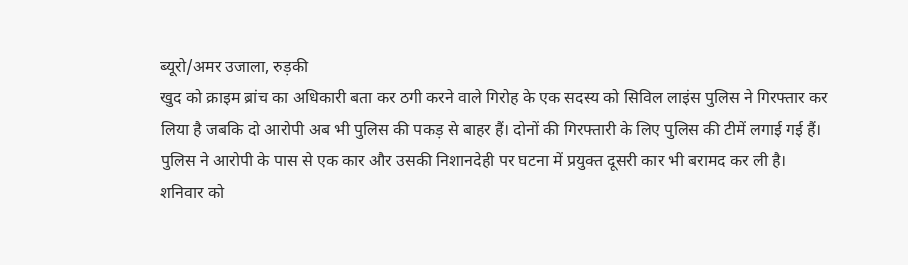ब्यूरो/अमर उजाला, रुड़की
खुद को क्राइम ब्रांच का अधिकारी बता कर ठगी करने वाले गिरोह के एक सदस्य को सिविल लाइंस पुलिस ने गिरफ्तार कर लिया है जबकि दो आरोपी अब भी पुलिस की पकड़ से बाहर हैं। दोनों की गिरफ्तारी के लिए पुलिस की टीमें लगाई गई हैं। पुलिस ने आरोपी के पास से एक कार और उसकी निशानदेही पर घटना में प्रयुक्त दूसरी कार भी बरामद कर ली है।
शनिवार को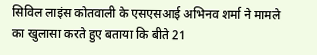सिविल लाइंस कोतवाली के एसएसआई अभिनव शर्मा ने मामले का खुलासा करते हुए बताया कि बीते 21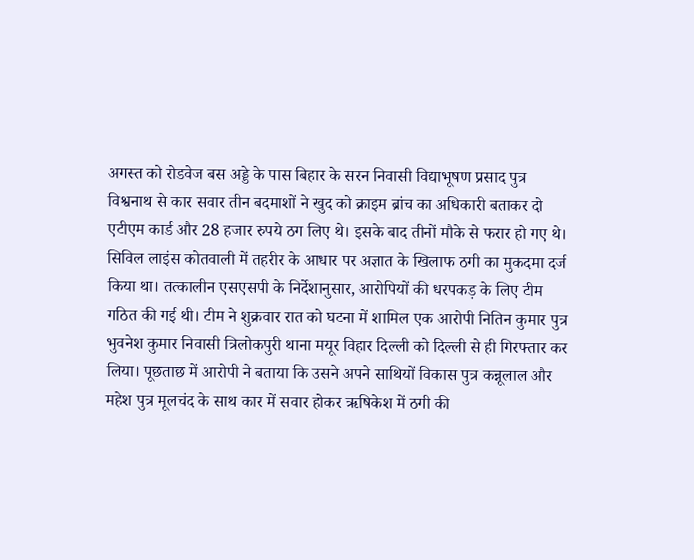अगस्त को रोडवेज बस अड्डे के पास बिहार के सरन निवासी विद्याभूषण प्रसाद पुत्र विश्वनाथ से कार सवार तीन बदमाशों ने खुद को क्राइम ब्रांच का अधिकारी बताकर दो एटीएम कार्ड और 28 हजार रुपये ठग लिए थे। इसके बाद तीनों मौके से फरार हो गए थे। सिविल लाइंस कोतवाली में तहरीर के आधार पर अज्ञात के खिलाफ ठगी का मुकदमा दर्ज किया था। तत्कालीन एसएसपी के निर्देशानुसार, आरोपियों की धरपकड़ के लिए टीम गठित की गई थी। टीम ने शुक्रवार रात को घटना में शामिल एक आरोपी नितिन कुमार पुत्र भुवनेश कुमार निवासी त्रिलोकपुरी थाना मयूर विहार दिल्ली को दिल्ली से ही गिरफ्तार कर लिया। पूछताछ में आरोपी ने बताया कि उसने अपने साथियों विकास पुत्र कन्नूलाल और महेश पुत्र मूलचंद के साथ कार में सवार होकर ऋषिकेश में ठगी की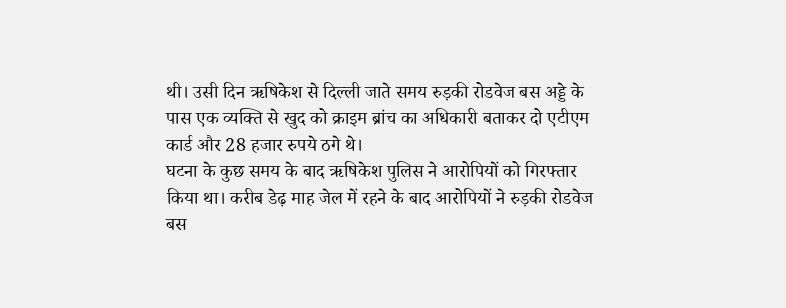थी। उसी दिन ऋषिकेश से दिल्ली जाते समय रुड़की रोडवेज बस अड्डे के पास एक व्यक्ति से खुद को क्राइम ब्रांच का अधिकारी बताकर दो एटीएम कार्ड और 28 हजार रुपये ठगे थे।
घटना के कुछ समय के बाद ऋषिकेश पुलिस ने आरोपियों को गिरफ्तार किया था। करीब डेढ़ माह जेल में रहने के बाद आरोपियों ने रुड़की रोडवेज बस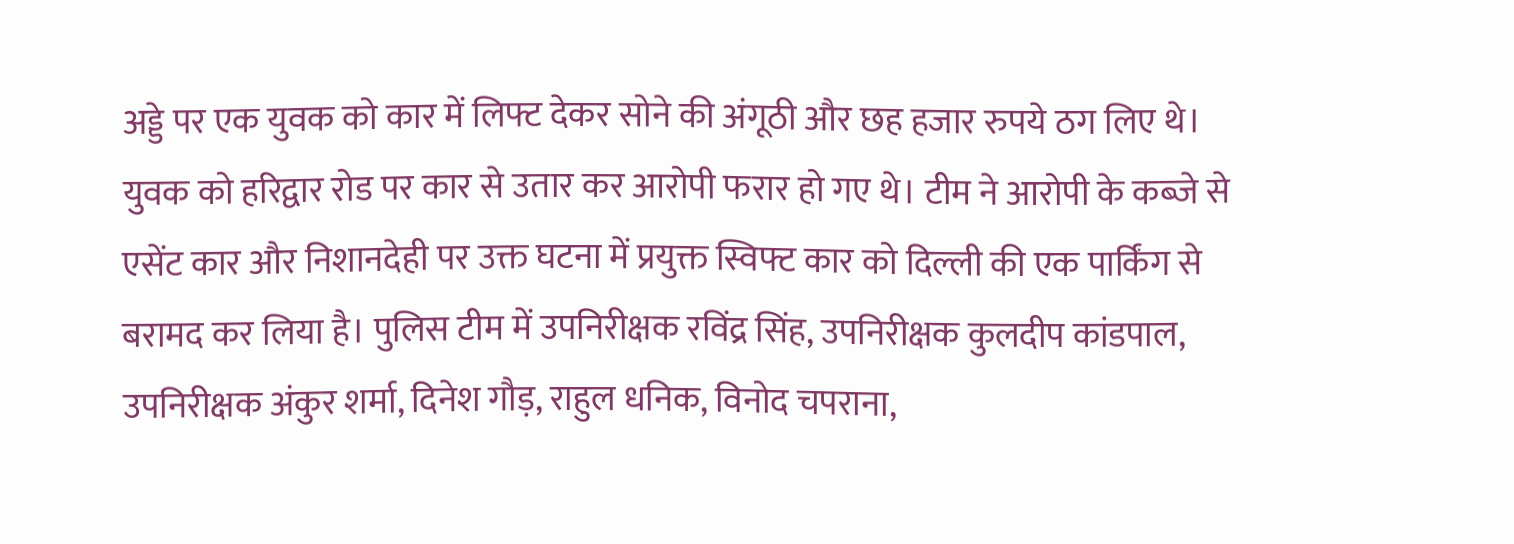अड्डे पर एक युवक को कार में लिफ्ट देकर सोने की अंगूठी और छह हजार रुपये ठग लिए थे। युवक को हरिद्वार रोड पर कार से उतार कर आरोपी फरार हो गए थे। टीम ने आरोपी के कब्जे से एसेंट कार और निशानदेही पर उक्त घटना में प्रयुक्त स्विफ्ट कार को दिल्ली की एक पार्किंग से बरामद कर लिया है। पुलिस टीम में उपनिरीक्षक रविंद्र सिंह, उपनिरीक्षक कुलदीप कांडपाल, उपनिरीक्षक अंकुर शर्मा, दिनेश गौड़, राहुल धनिक, विनोद चपराना,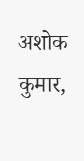अशोक कुमार,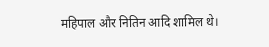महिपाल और नितिन आदि शामिल थे।